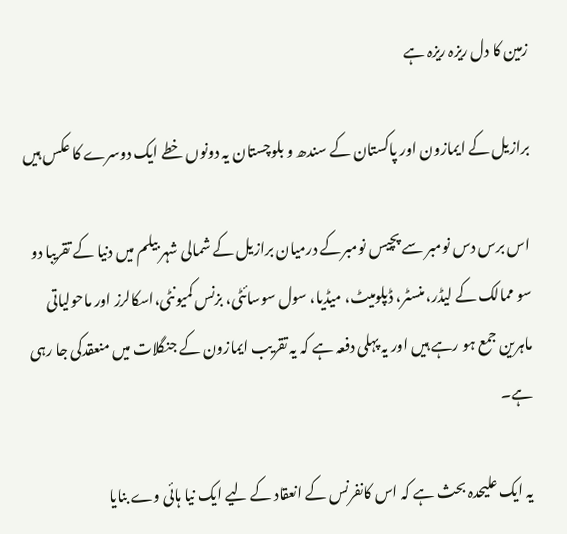زمین کا دل ریزہ ریزہ ہے

برازیل کے ایمازون اور پاکستان کے سندھ و بلوچستان یہ دونوں خطے ایک دوسرے کا عکس ہیں

اس برس دس نومبر سے پچیس نومبرکے درمیان برازیل کے شمالی شہر بیلم میں دنیا کے تقریبا دو سو ممالک کے لیڈر، منسٹر، ڈپلومیٹ، میڈیا، سول سوسائٹی، بزنس کمیونٹی،اسکالرز اور ماحولیاتی ماہرین جمع ہو رہے ہیں اور یہ پہلی دفعہ ہے کہ یہ تقریب ایمازون کے جنگلات میں منعقدکی جا رہی ہے۔

یہ ایک علیحدہ بحث ہے کہ اس کانفرنس کے انعقاد کے لیے ایک نیا ہائی وے بنایا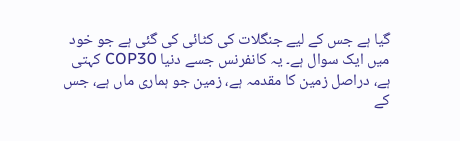گیا ہے جس کے لیے جنگلات کی کٹائی کی گئی ہے جو خود میں ایک سوال ہے۔ یہ کانفرنس جسے دنیا COP30 کہتی ہے، دراصل زمین کا مقدمہ ہے، زمین جو ہماری ماں ہے، جس کے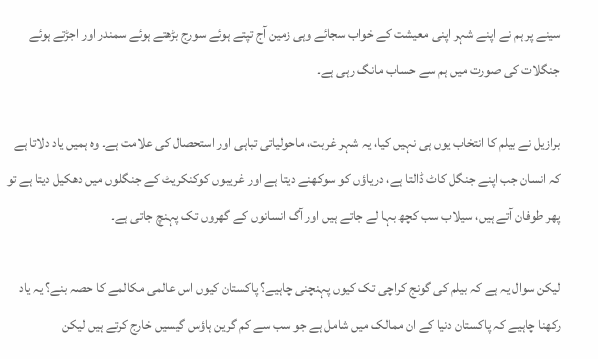سینے پر ہم نے اپنے شہر اپنی معیشت کے خواب سجائے وہی زمین آج تپتے ہوئے سورج بڑھتے ہوئے سمندر اور اجڑتے ہوئے جنگلات کی صورت میں ہم سے حساب مانگ رہی ہے۔

برازیل نے بیلم کا انتخاب یوں ہی نہیں کیا، یہ شہر غربت، ماحولیاتی تباہی اور استحصال کی علامت ہے۔ وہ ہمیں یاد دلاتا ہے کہ انسان جب اپنے جنگل کاٹ ڈالتا ہے، دریاؤں کو سوکھنے دیتا ہے اور غریبوں کوکنکریٹ کے جنگلوں میں دھکیل دیتا ہے تو پھر طوفان آتے ہیں، سیلاب سب کچھ بہا لے جاتے ہیں اور آگ انسانوں کے گھروں تک پہنچ جاتی ہے۔

لیکن سوال یہ ہے کہ بیلم کی گونج کراچی تک کیوں پہنچنی چاہیے؟ پاکستان کیوں اس عالمی مکالمے کا حصہ بنے؟ یہ یاد رکھنا چاہیے کہ پاکستان دنیا کے ان ممالک میں شامل ہے جو سب سے کم گرین ہاؤس گیسیں خارج کرتے ہیں لیکن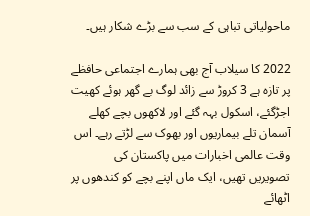ماحولیاتی تباہی کے سب سے بڑے شکار ہیں۔

2022 کا سیلاب آج بھی ہمارے اجتماعی حافظے پر تازہ ہے 3 کروڑ سے زائد لوگ بے گھر ہوئے کھیت اجڑگئے، اسکول بہہ گئے اور لاکھوں بچے کھلے آسمان تلے بیماریوں اور بھوک سے لڑتے رہے۔ اس وقت عالمی اخبارات میں پاکستان کی تصویریں تھیں، ایک ماں اپنے بچے کو کندھوں پر اٹھائے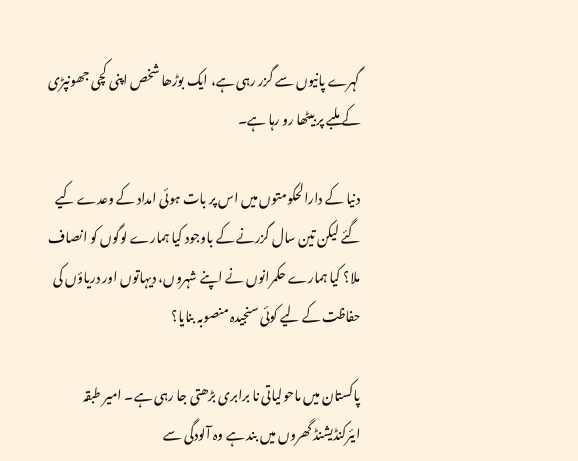گہرے پانیوں سے گزر رہی ہے، ایک بوڑھا شخص اپنی کچی جھونپڑی کے ملبے پر بیٹھا رو رہا ہے۔

دنیا کے دارالحکومتوں میں اس پر بات ہوئی امداد کے وعدے کیے گئے لیکن تین سال گزرنے کے باوجود کیا ہمارے لوگوں کو انصاف ملا؟ کیا ہمارے حکمرانوں نے اپنے شہروں، دیہاتوں اور دریاؤں کی حفاظت کے لیے کوئی سنجیدہ منصوبہ بنایا؟

پاکستان میں ماحولیاتی نا برابری بڑھتی جا رہی ہے۔ امیر طبقہ ایئرکنڈیشنڈ گھروں میں بند ہے وہ آلودگی سے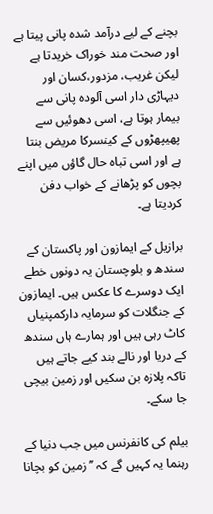بچنے کے لیے درآمد شدہ پانی پیتا ہے اور صحت مند خوراک خریدتا ہے لیکن غریب، مزدور،کسان اور دیہاڑی دار اسی آلودہ پانی سے بیمار ہوتا ہے، اسی دھوئیں سے پھیپھڑوں کے کینسرکا مریض بنتا ہے اور اسی تباہ حال گاؤں میں اپنے بچوں کو پڑھانے کے خواب دفن کردیتا ہے۔

برازیل کے ایمازون اور پاکستان کے سندھ و بلوچستان یہ دونوں خطے ایک دوسرے کا عکس ہیں۔ ایمازون کے جنگلات کو سرمایہ دارکمپنیاں کاٹ رہی ہیں اور ہمارے ہاں سندھ کے دریا اور نالے بند کیے جاتے ہیں تاکہ پلازہ بن سکیں اور زمین بیچی جا سکے۔

بیلم کی کانفرنس میں جب دنیا کے رہنما یہ کہیں گے کہ ’’ زمین کو بچانا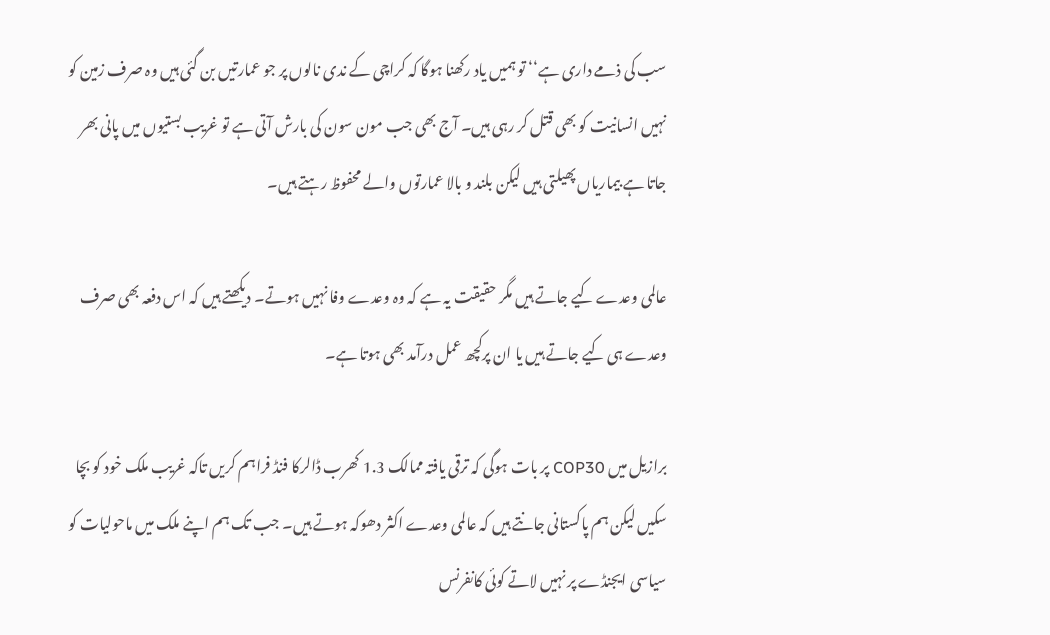سب کی ذمے داری ہے‘‘ تو ہمیں یاد رکھنا ہوگا کہ کراچی کے ندی نالوں پر جو عمارتیں بن گئی ہیں وہ صرف زمین کو نہیں انسانیت کو بھی قتل کر رہی ہیں۔ آج بھی جب مون سون کی بارش آتی ہے تو غریب بستیوں میں پانی بھر جاتا ہے بیماریاں پھیلتی ہیں لیکن بلند و بالا عمارتوں والے محفوظ رہتے ہیں۔

عالمی وعدے کیے جاتے ہیں مگر حقیقت یہ ہے کہ وہ وعدے وفا نہیں ہوتے۔ دیکھتے ہیں کہ اس دفعہ بھی صرف وعدے ہی کیے جاتے ہیں یا ان پرکچھ عمل درآمد بھی ہوتا ہے۔

برازیل میں COP30 پر بات ہوگی کہ ترقی یافتہ ممالک 1.3 کھرب ڈالرکا فنڈ فراہم کریں تاکہ غریب ملک خود کو بچا سکیں لیکن ہم پاکستانی جانتے ہیں کہ عالمی وعدے اکثر دھوکہ ہوتے ہیں۔ جب تک ہم اپنے ملک میں ماحولیات کو سیاسی ایجنڈے پر نہیں لاتے کوئی کانفرنس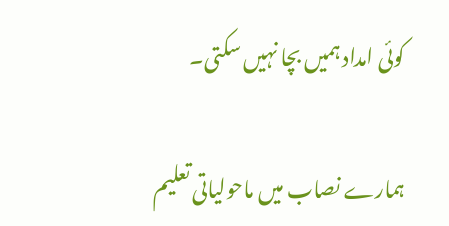کوئی امداد ہمیں بچا نہیں سکتی۔

ہمارے نصاب میں ماحولیاتی تعلیم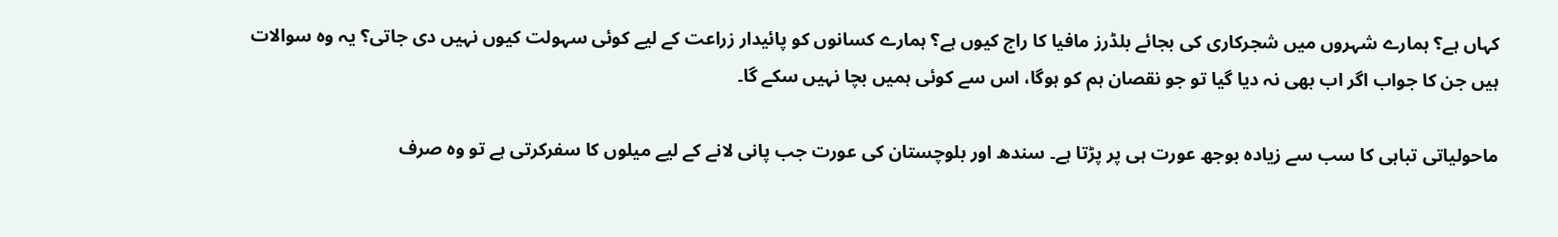کہاں ہے؟ ہمارے شہروں میں شجرکاری کی بجائے بلڈرز مافیا کا راج کیوں ہے؟ ہمارے کسانوں کو پائیدار زراعت کے لیے کوئی سہولت کیوں نہیں دی جاتی؟ یہ وہ سوالات ہیں جن کا جواب اگر اب بھی نہ دیا گیا تو جو نقصان ہم کو ہوگا، اس سے کوئی ہمیں بچا نہیں سکے گا۔

ماحولیاتی تباہی کا سب سے زیادہ بوجھ عورت ہی پر پڑتا ہے۔ سندھ اور بلوچستان کی عورت جب پانی لانے کے لیے میلوں کا سفرکرتی ہے تو وہ صرف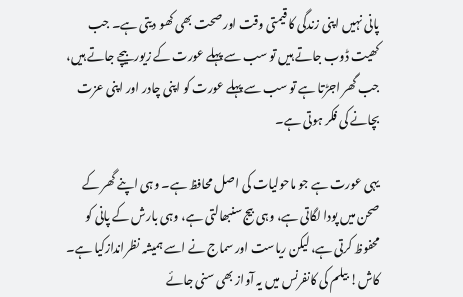پانی نہیں اپنی زندگی کا قیمتی وقت اور صحت بھی کھو دیتی ہے۔ جب کھیت ڈوب جاتے ہیں تو سب سے پہلے عورت کے زیور بیچے جاتے ہیں، جب گھر اجڑتا ہے تو سب سے پہلے عورت کو اپنی چادر اور اپنی عزت بچانے کی فکر ہوتی ہے۔

یہی عورت ہے جو ماحولیات کی اصل محافظ ہے۔ وہی اپنے گھر کے صحن میں پودا لگاتی ہے، وہی بیج سنبھالتی ہے، وہی بارش کے پانی کو محفوظ کرتی ہے، لیکن ریاست اور سماج نے اسے ہمیشہ نظراندازکیا ہے۔ کاش! بیلم کی کانفرنس میں یہ آواز بھی سنی جائے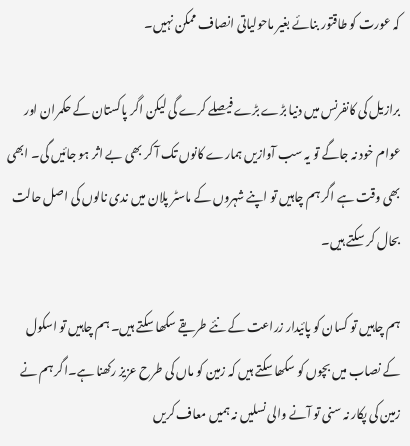کہ عورت کو طاقتور بنائے بغیر ماحولیاتی انصاف ممکن نہیں۔

برازیل کی کانفرنس میں دنیا بڑے بڑے فیصلے کرے گی لیکن اگر پاکستان کے حکمران اور عوام خود نہ جاگے تو یہ سب آوازیں ہمارے کانوں تک آ کر بھی بے اثر ہو جائیں گی۔ ابھی بھی وقت ہے اگر ہم چاہیں تو اپنے شہروں کے ماسٹر پلان میں ندی نالوں کی اصل حالت بحال کر سکتے ہیں۔

ہم چاہیں تو کسان کو پائیدار زراعت کے نئے طریقے سکھا سکتے ہیں۔ ہم چاہیں تو اسکول کے نصاب میں بچوں کو سکھا سکتے ہیں کہ زمین کو ماں کی طرح عزیز رکھنا ہے۔اگر ہم نے زمین کی پکار نہ سنی تو آنے والی نسلیں نہ ہمیں معاف کریں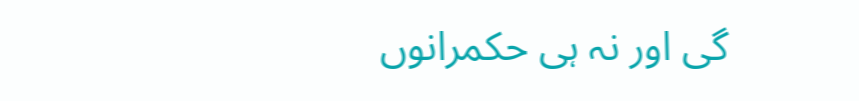گی اور نہ ہی حکمرانوں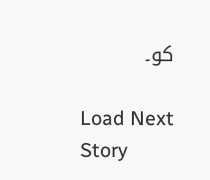کو۔

Load Next Story